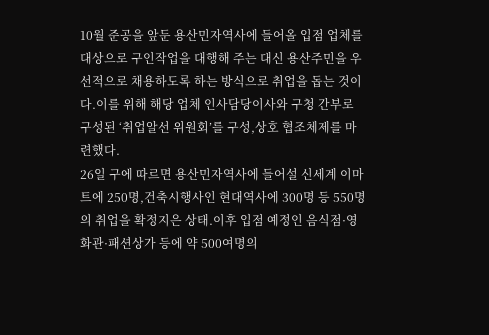10월 준공을 앞둔 용산민자역사에 들어올 입점 업체를 대상으로 구인작업을 대행해 주는 대신 용산주민을 우선적으로 채용하도록 하는 방식으로 취업을 돕는 것이다.이를 위해 해당 업체 인사담당이사와 구청 간부로 구성된 ‘취업알선 위원회’를 구성,상호 협조체제를 마련했다.
26일 구에 따르면 용산민자역사에 들어설 신세계 이마트에 250명,건축시행사인 현대역사에 300명 등 550명의 취업을 확정지은 상태.이후 입점 예정인 음식점·영화관·패션상가 등에 약 500여명의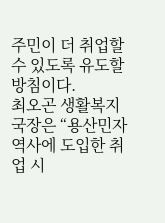주민이 더 취업할 수 있도록 유도할 방침이다.
최오곤 생활복지국장은 “용산민자역사에 도입한 취업 시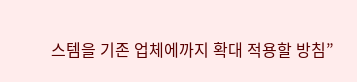스템을 기존 업체에까지 확대 적용할 방침”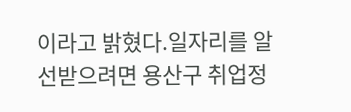이라고 밝혔다.일자리를 알선받으려면 용산구 취업정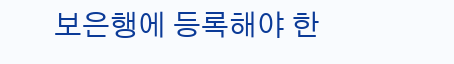보은행에 등록해야 한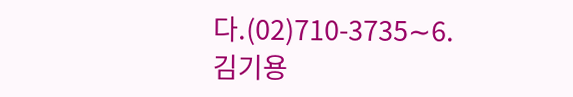다.(02)710-3735∼6.
김기용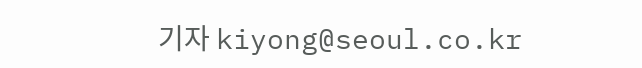기자 kiyong@seoul.co.kr